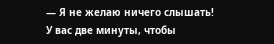— Я не желаю ничего слышать! У вас две минуты, чтобы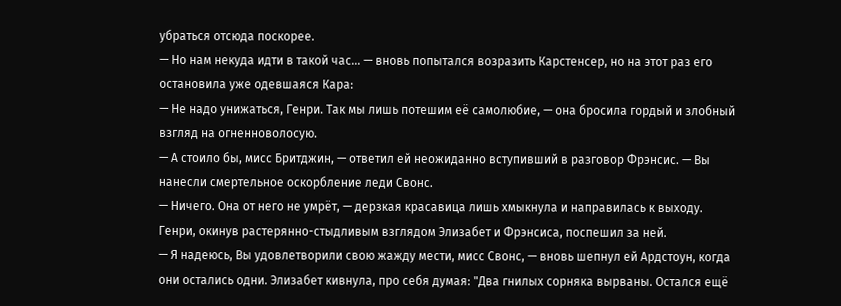убраться отсюда поскорее.
— Но нам некуда идти в такой час... — вновь попытался возразить Карстенсер, но на этот раз его остановила уже одевшаяся Кара:
— Не надо унижаться, Генри. Так мы лишь потешим её самолюбие, — она бросила гордый и злобный взгляд на огненноволосую.
— А стоило бы, мисс Бритджин, — ответил ей неожиданно вступивший в разговор Фрэнсис. — Вы нанесли смертельное оскорбление леди Свонс.
— Ничего. Она от него не умрёт, — дерзкая красавица лишь хмыкнула и направилась к выходу. Генри, окинув растерянно-стыдливым взглядом Элизабет и Фрэнсиса, поспешил за ней.
— Я надеюсь, Вы удовлетворили свою жажду мести, мисс Свонс, — вновь шепнул ей Ардстоун, когда они остались одни. Элизабет кивнула, про себя думая: "Два гнилых сорняка вырваны. Остался ещё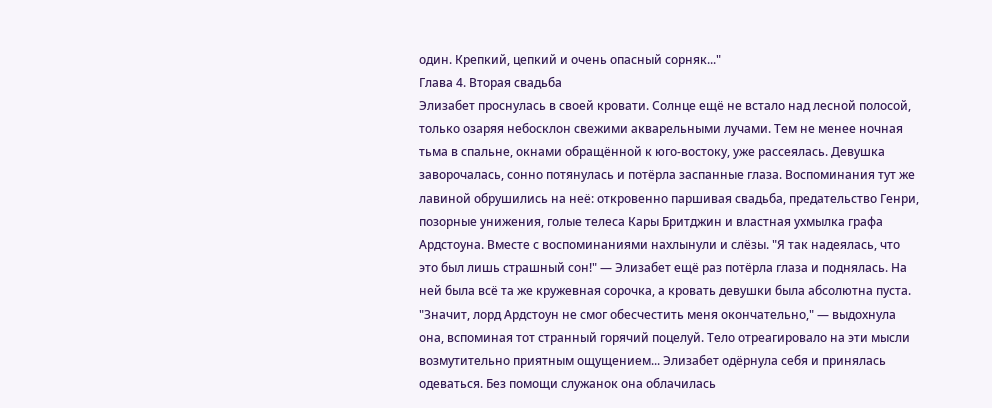один. Крепкий, цепкий и очень опасный сорняк..."
Глава 4. Вторая свадьба
Элизабет проснулась в своей кровати. Солнце ещё не встало над лесной полосой, только озаряя небосклон свежими акварельными лучами. Тем не менее ночная тьма в спальне, окнами обращённой к юго-востоку, уже рассеялась. Девушка заворочалась, сонно потянулась и потёрла заспанные глаза. Воспоминания тут же лавиной обрушились на неё: откровенно паршивая свадьба, предательство Генри, позорные унижения, голые телеса Кары Бритджин и властная ухмылка графа Ардстоуна. Вместе с воспоминаниями нахлынули и слёзы. "Я так надеялась, что это был лишь страшный сон!" — Элизабет ещё раз потёрла глаза и поднялась. На ней была всё та же кружевная сорочка, а кровать девушки была абсолютна пуста. "Значит, лорд Ардстоун не смог обесчестить меня окончательно," — выдохнула она, вспоминая тот странный горячий поцелуй. Тело отреагировало на эти мысли возмутительно приятным ощущением... Элизабет одёрнула себя и принялась одеваться. Без помощи служанок она облачилась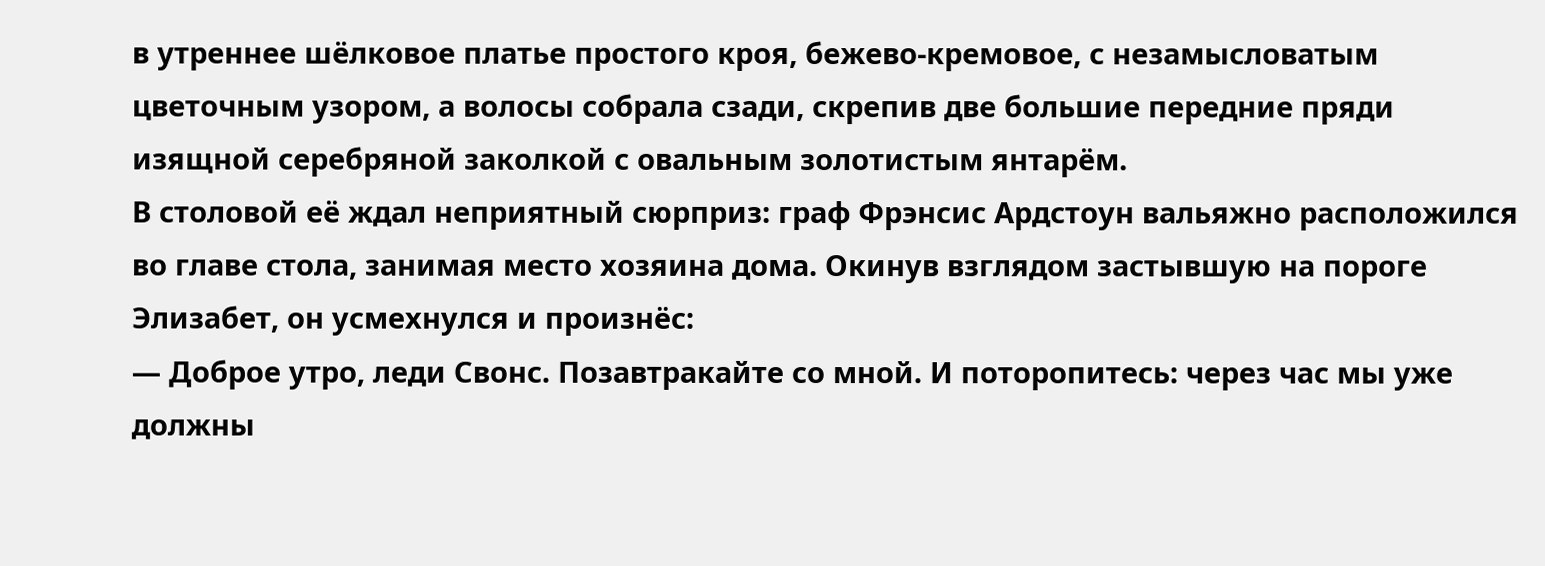в утреннее шёлковое платье простого кроя, бежево-кремовое, с незамысловатым цветочным узором, а волосы собрала сзади, скрепив две большие передние пряди изящной серебряной заколкой с овальным золотистым янтарём.
В столовой её ждал неприятный сюрприз: граф Фрэнсис Ардстоун вальяжно расположился во главе стола, занимая место хозяина дома. Окинув взглядом застывшую на пороге Элизабет, он усмехнулся и произнёс:
— Доброе утро, леди Свонс. Позавтракайте со мной. И поторопитесь: через час мы уже должны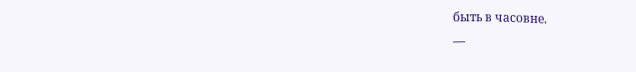быть в часовне.
—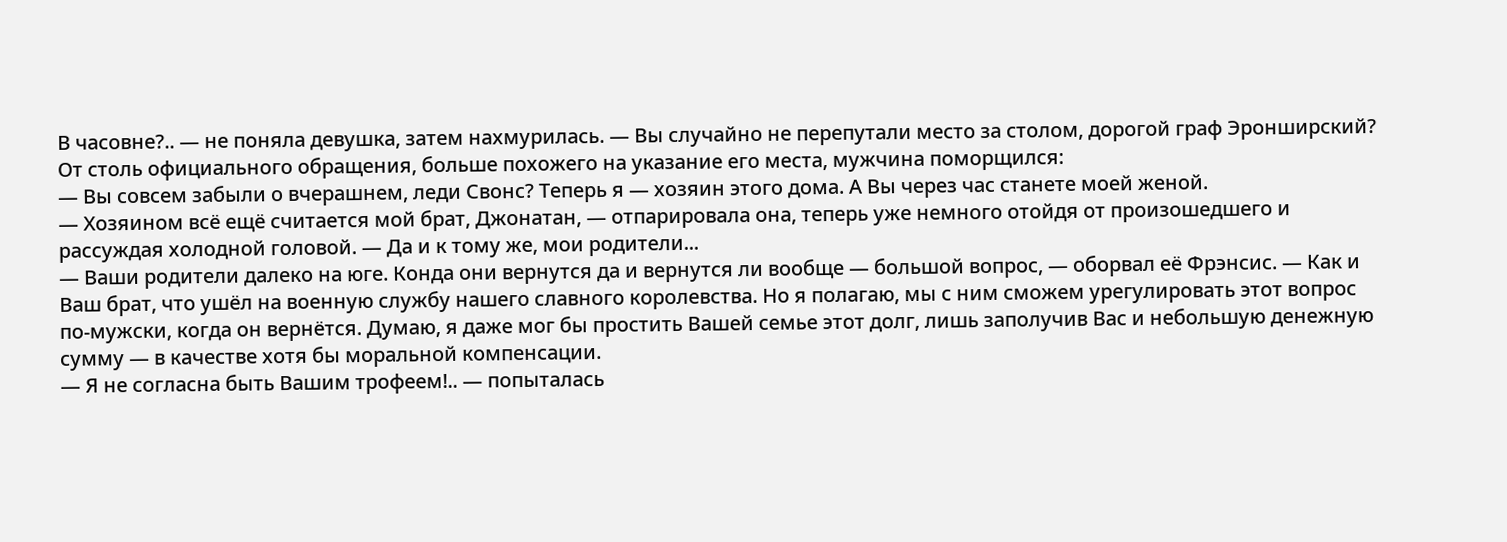В часовне?.. — не поняла девушка, затем нахмурилась. — Вы случайно не перепутали место за столом, дорогой граф Эронширский?
От столь официального обращения, больше похожего на указание его места, мужчина поморщился:
— Вы совсем забыли о вчерашнем, леди Свонс? Теперь я — хозяин этого дома. А Вы через час станете моей женой.
— Хозяином всё ещё считается мой брат, Джонатан, — отпарировала она, теперь уже немного отойдя от произошедшего и рассуждая холодной головой. — Да и к тому же, мои родители...
— Ваши родители далеко на юге. Конда они вернутся да и вернутся ли вообще — большой вопрос, — оборвал её Фрэнсис. — Как и Ваш брат, что ушёл на военную службу нашего славного королевства. Но я полагаю, мы с ним сможем урегулировать этот вопрос по-мужски, когда он вернётся. Думаю, я даже мог бы простить Вашей семье этот долг, лишь заполучив Вас и небольшую денежную сумму — в качестве хотя бы моральной компенсации.
— Я не согласна быть Вашим трофеем!.. — попыталась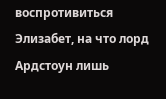воспротивиться Элизабет, на что лорд Ардстоун лишь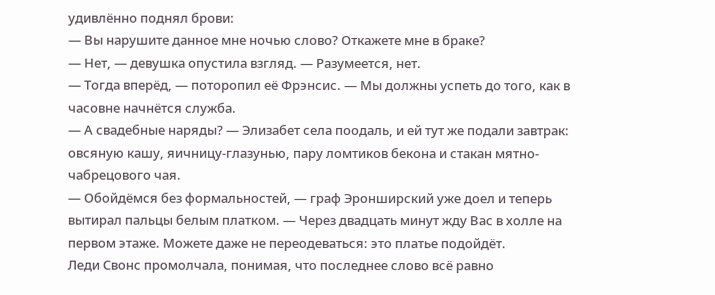удивлённо поднял брови:
— Вы нарушите данное мне ночью слово? Откажете мне в браке?
— Нет, — девушка опустила взгляд. — Разумеется, нет.
— Тогда вперёд, — поторопил её Фрэнсис. — Мы должны успеть до того, как в часовне начнётся служба.
— А свадебные наряды? — Элизабет села поодаль, и ей тут же подали завтрак: овсяную кашу, яичницу-глазунью, пару ломтиков бекона и стакан мятно-чабрецового чая.
— Обойдёмся без формальностей, — граф Эронширский уже доел и теперь вытирал пальцы белым платком. — Через двадцать минут жду Вас в холле на первом этаже. Можете даже не переодеваться: это платье подойдёт.
Леди Свонс промолчала, понимая, что последнее слово всё равно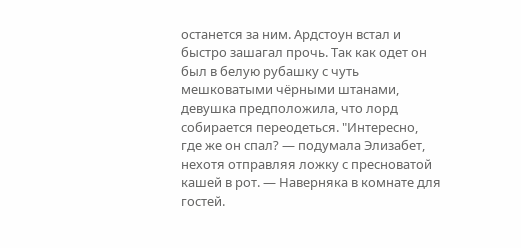останется за ним. Ардстоун встал и быстро зашагал прочь. Так как одет он был в белую рубашку с чуть мешковатыми чёрными штанами, девушка предположила, что лорд собирается переодеться. "Интересно, где же он спал? — подумала Элизабет, нехотя отправляя ложку с пресноватой кашей в рот. — Наверняка в комнате для гостей.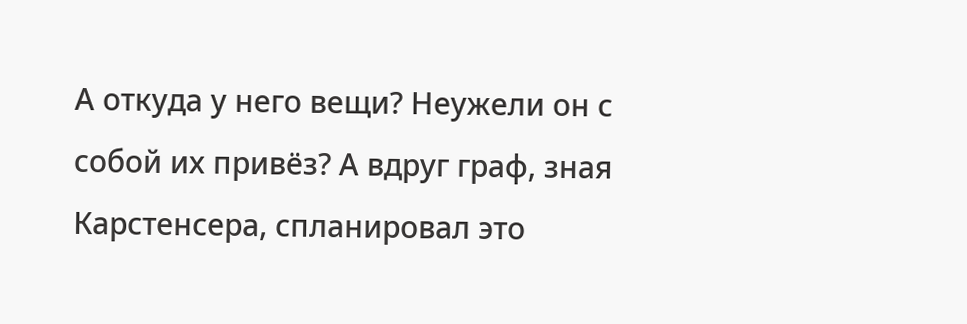А откуда у него вещи? Неужели он с собой их привёз? А вдруг граф, зная Карстенсера, спланировал это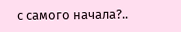с самого начала?..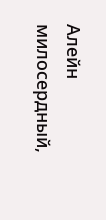Алейн милосердный,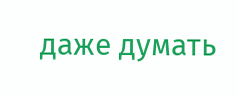даже думать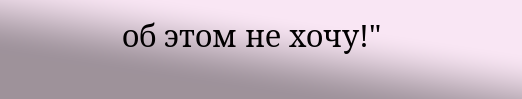об этом не хочу!"